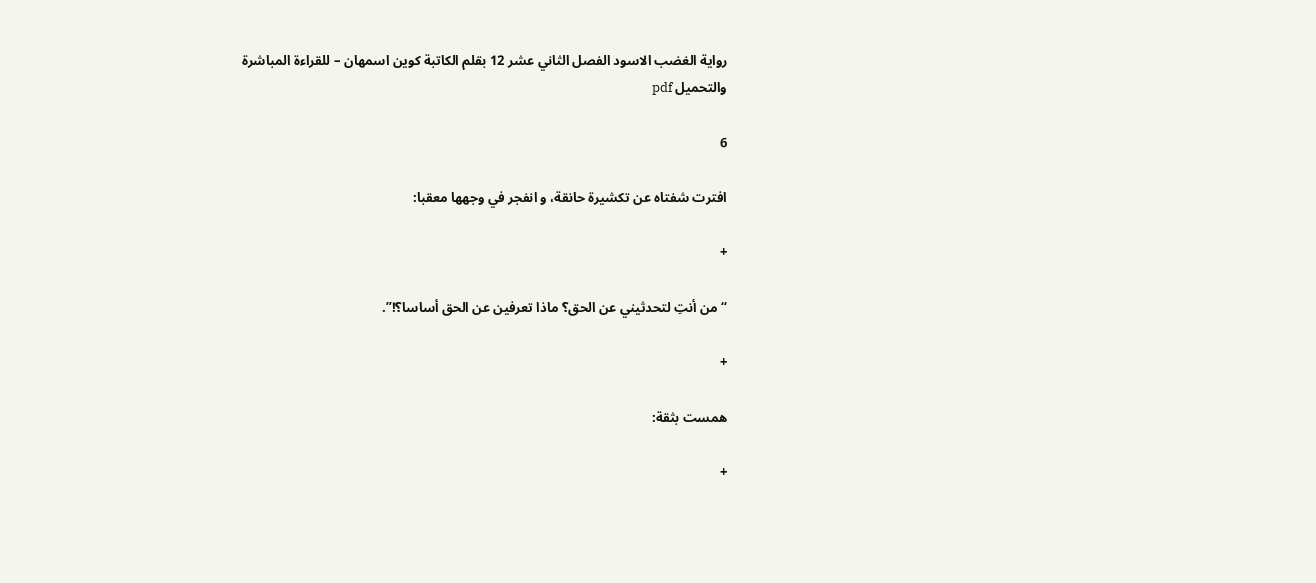رواية الغضب الاسود الفصل الثاني عشر 12 بقلم الكاتبة كوين اسمهان – للقراءة المباشرة والتحميل pdf

6

افترت شفتاه عن تكشيرة حانقة، و انفجر في وجهها معقبا:

+

“من أنتِ لتحدثيني عن الحق؟ ماذا تعرفين عن الحق أساسا؟!”.

+

همست بثقة:

+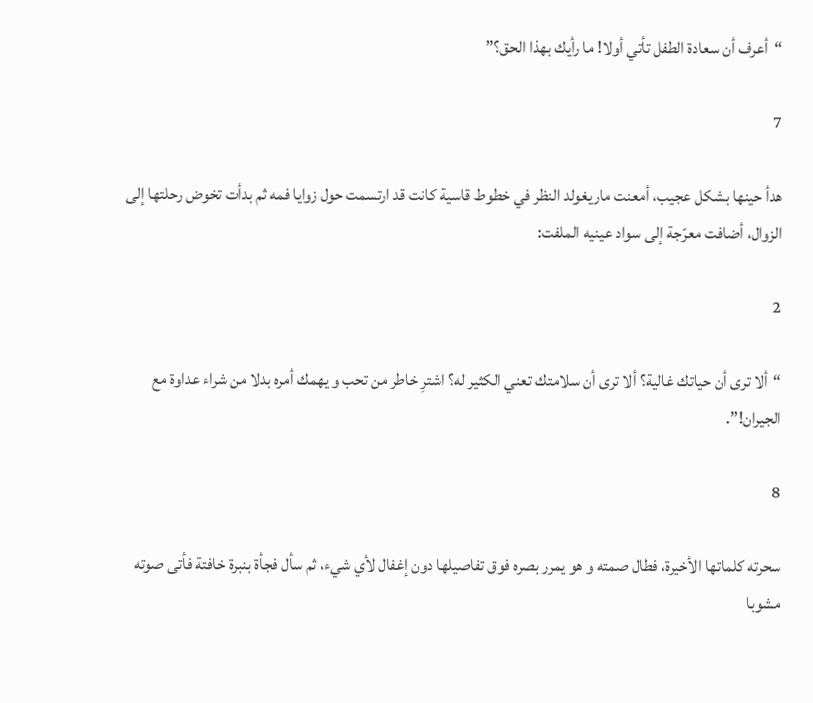“أعرف أن سعادة الطفل تأتي أولا! ما رأيك بهذا الحق؟”

7

هدأ حينها بشكل عجيب، أمعنت ماريغولد النظر في خطوط قاسية كانت قد ارتسمت حول زوايا فمه ثم بدأت تخوض رحلتها إلى الزوال، أضافت معرّجة إلى سواد عينيه الملفت:

2

“ألا ترى أن حياتك غالية؟ ألا ترى أن سلامتك تعني الكثير له؟ اشترِ خاطر من تحب و يهمك أمره بدلا من شراء عداوة مع الجيران!”.

8

سحرته كلماتها الأخيرة، فطال صمته و هو يمرر بصره فوق تفاصيلها دون إغفال لأي شيء، ثم سأل فجأة بنبرة خافتة فأتى صوته مشوبا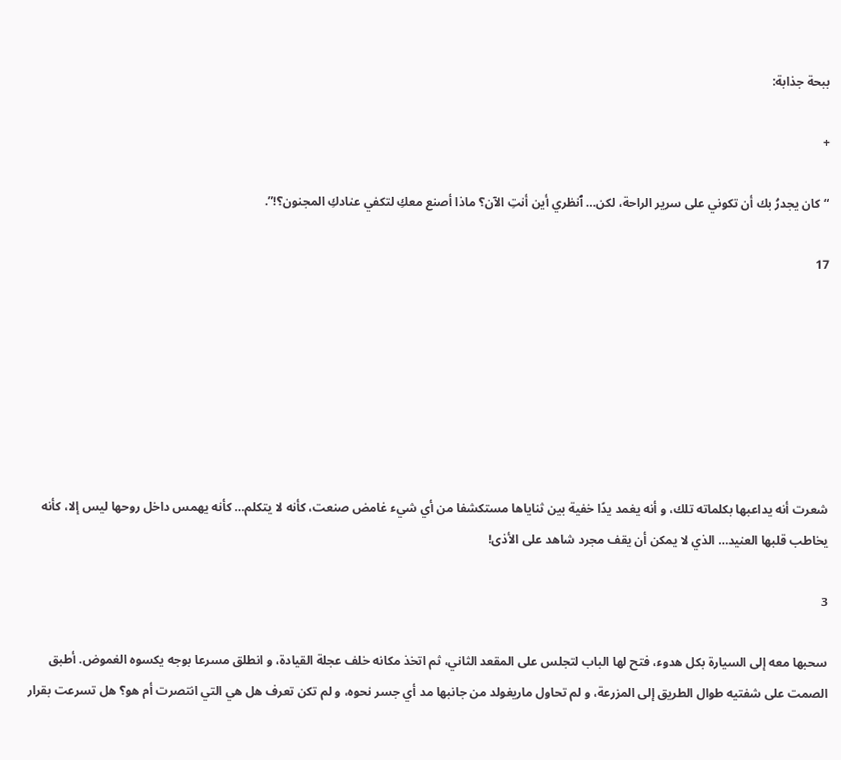ببحة جذابة:

+

“كان يجدرُ بك أن تكوني على سرير الراحة، لكن… ٱنظري أين أنتِ الآن؟ ماذا أصنع معكِ لتكفي عنادكِ المجنون؟!”.

17







شعرت أنه يداعبها بكلماته تلك، و أنه يغمد يدًا خفية بين ثناياها مستكشفا من أي شيء غامض صنعت، كأنه لا يتكلم… كأنه يهمس داخل روحها ليس إلا، كأنه يخاطب قلبها العنيد… الذي لا يمكن أن يقف مجرد شاهد على الأذى!

3

سحبها معه إلى السيارة بكل هدوء، فتح لها الباب لتجلس على المقعد الثاني، ثم اتخذ مكانه خلف عجلة القيادة، و انطلق مسرعا بوجه يكسوه الغموض. أطبق الصمت على شفتيه طوال الطريق إلى المزرعة، و لم تحاول ماريغولد من جانبها مد أي جسر نحوه، و لم تكن تعرف هل هي التي انتصرت أم هو؟ هل تسرعت بقرار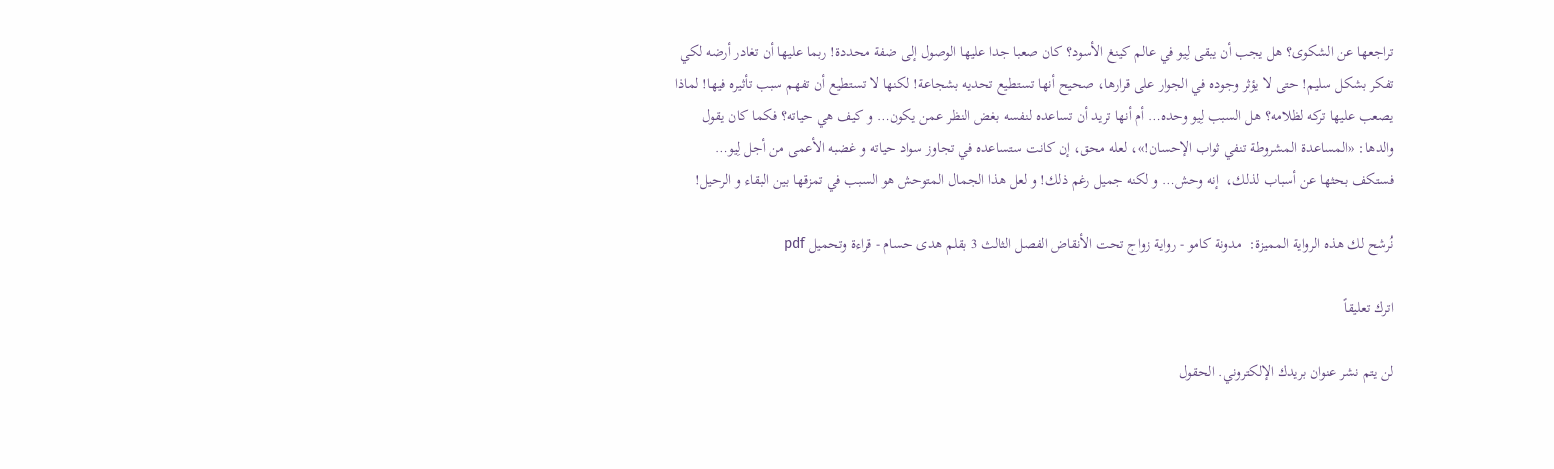تراجعها عن الشكوى؟ هل يجب أن يبقى لِيو في عالم كينغ الأسود؟ كان صعبا جدا عليها الوصول إلى ضفة محددة! ربما عليها أن تغادر أرضه لكي تفكر بشكل سليم! حتى لا يؤثر وجوده في الجوار على قرارها، صحيح أنها تستطيع تحديه بشجاعة! لكنها لا تستطيع أن تفهم سبب تأثيره فيها! لماذا يصعب عليها تركه لظلامه؟ هل السبب لِيو وحده… أم أنها تريد أن تساعده لنفسه بغض النظر عمن يكون… و كيف هي حياته؟ فكما كان يقول والدها: «المساعدة المشروطة تنفي ثواب الإحسان!»، لعله محق، إن كانت ستساعده في تجاوز سواد حياته و غضبه الأعمى من أجل لِيو… فستكف بحثها عن أسباب لذلك،  إنه وحش… و لكنه جميل رغم ذلك! و لعل هذا الجمال المتوحش هو السبب في تمزقها بين البقاء و الرحيل!

نُرشح لك هذه الرواية المميزة:  مدونة كامو - رواية زواج تحت الأنقاض الفصل الثالث 3 بقلم هدى حسام - قراءة وتحميل pdf

اترك تعليقاً

لن يتم نشر عنوان بريدك الإلكتروني. الحقول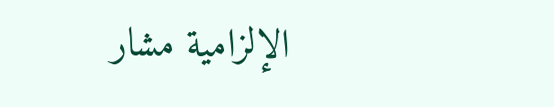الإلزامية مشار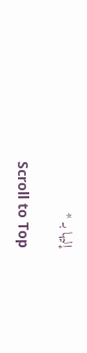إليها بـ *

Scroll to Top